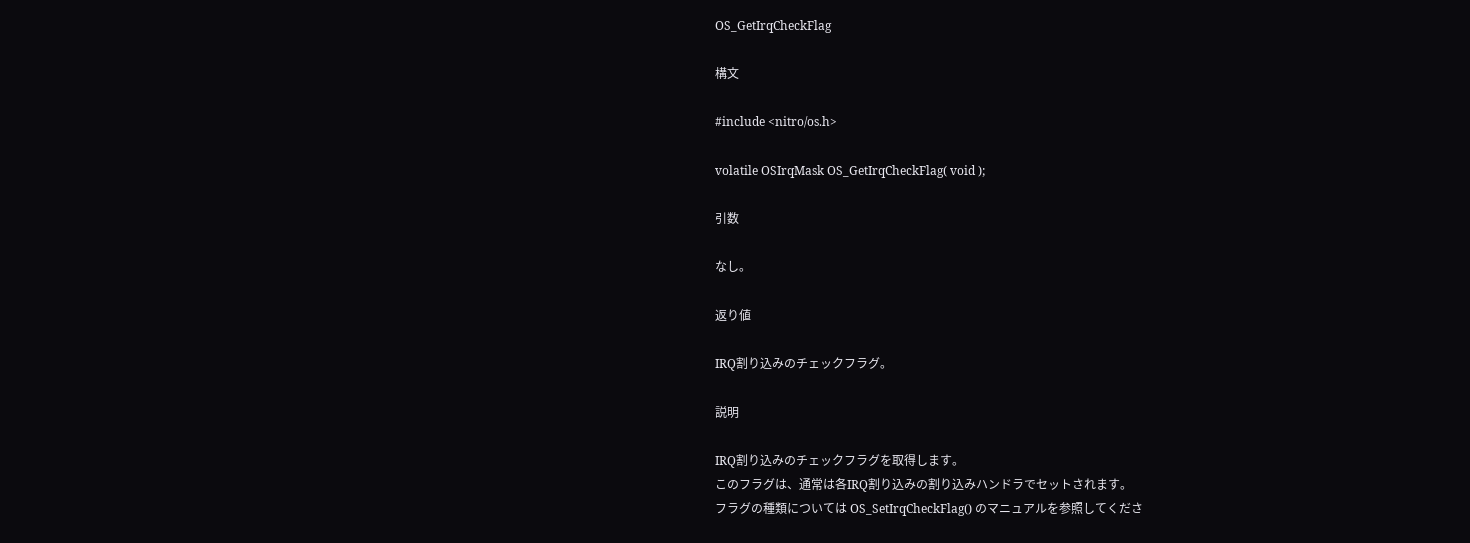OS_GetIrqCheckFlag

構文

#include <nitro/os.h>

volatile OSIrqMask OS_GetIrqCheckFlag( void );

引数

なし。

返り値

IRQ割り込みのチェックフラグ。

説明

IRQ割り込みのチェックフラグを取得します。
このフラグは、通常は各IRQ割り込みの割り込みハンドラでセットされます。
フラグの種類については OS_SetIrqCheckFlag() のマニュアルを参照してくださ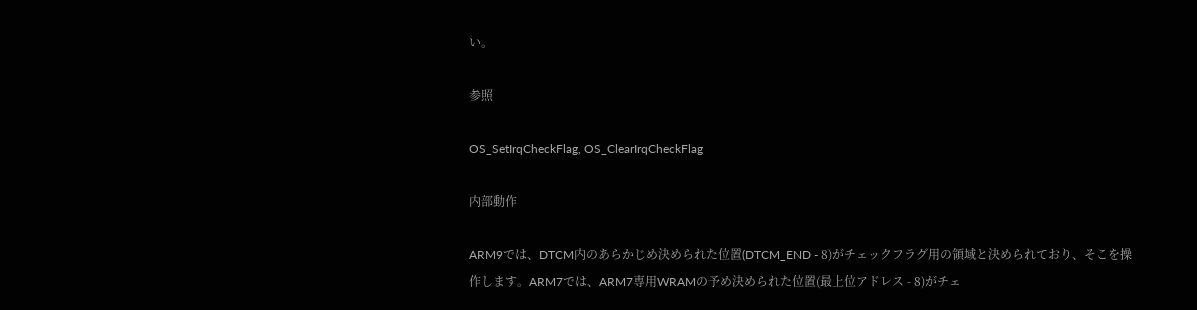い。

参照

OS_SetIrqCheckFlag, OS_ClearIrqCheckFlag

内部動作

ARM9では、DTCM内のあらかじめ決められた位置(DTCM_END - 8)がチェックフラグ用の領域と決められており、そこを操作します。ARM7では、ARM7専用WRAMの予め決められた位置(最上位アドレス - 8)がチェ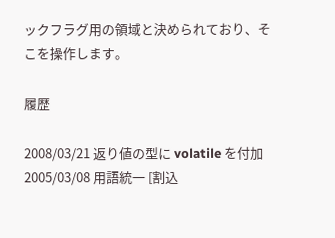ックフラグ用の領域と決められており、そこを操作します。

履歴

2008/03/21 返り値の型に volatile を付加
2005/03/08 用語統一 [割込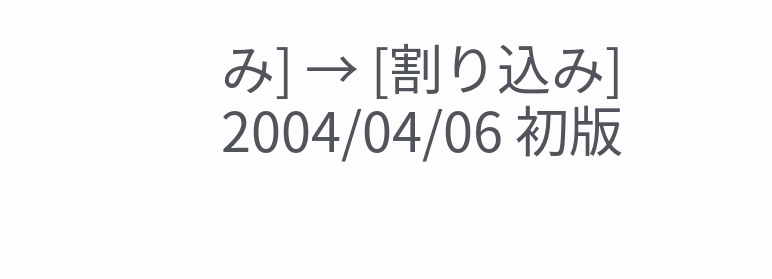み] → [割り込み]
2004/04/06 初版